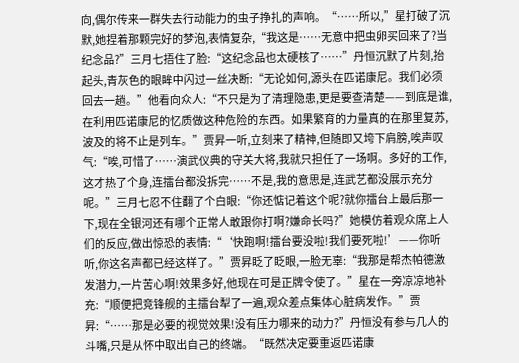向,偶尔传来一群失去行动能力的虫子挣扎的声响。“……所以,”星打破了沉默,她捏着那颗完好的梦泡,表情复杂,“我这是……无意中把虫卵买回来了?当纪念品?”三月七捂住了脸:“这纪念品也太硬核了……”丹恒沉默了片刻,抬起头,青灰色的眼眸中闪过一丝决断:“无论如何,源头在匹诺康尼。我们必须回去一趟。”他看向众人:“不只是为了清理隐患,更是要查清楚——到底是谁,在利用匹诺康尼的忆质做这种危险的东西。如果繁育的力量真的在那里复苏,波及的将不止是列车。”贾昇一听,立刻来了精神,但随即又垮下肩膀,唉声叹气:“唉,可惜了……演武仪典的守关大将,我就只担任了一场啊。多好的工作,这才热了个身,连擂台都没拆完……不是,我的意思是,连武艺都没展示充分呢。”三月七忍不住翻了个白眼:“你还惦记着这个呢?就你擂台上最后那一下,现在全银河还有哪个正常人敢跟你打啊?嫌命长吗?”她模仿着观众席上人们的反应,做出惊恐的表情:“‘快跑啊!擂台要没啦!我们要死啦!’——你听听,你这名声都已经这样了。”贾昇眨了眨眼,一脸无辜:“我那是帮杰帕德激发潜力,一片苦心啊!效果多好,他现在可是正牌令使了。”星在一旁凉凉地补充:“顺便把竞锋舰的主擂台犁了一遍,观众差点集体心脏病发作。”贾昇:“……那是必要的视觉效果!没有压力哪来的动力?”丹恒没有参与几人的斗嘴,只是从怀中取出自己的终端。“既然决定要重返匹诺康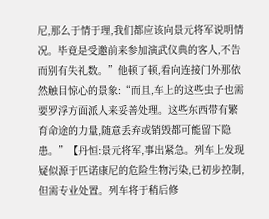尼,那么于情于理,我们都应该向景元将军说明情况。毕竟是受邀前来参加演武仪典的客人,不告而别有失礼数。”他顿了顿,看向连接门外那依然触目惊心的景象:“而且,车上的这些虫子也需要罗浮方面派人来妥善处理。这些东西带有繁育命途的力量,随意丢弃或销毁都可能留下隐患。”【丹恒:景元将军,事出紧急。列车上发现疑似源于匹诺康尼的危险生物污染,已初步控制,但需专业处置。列车将于稍后修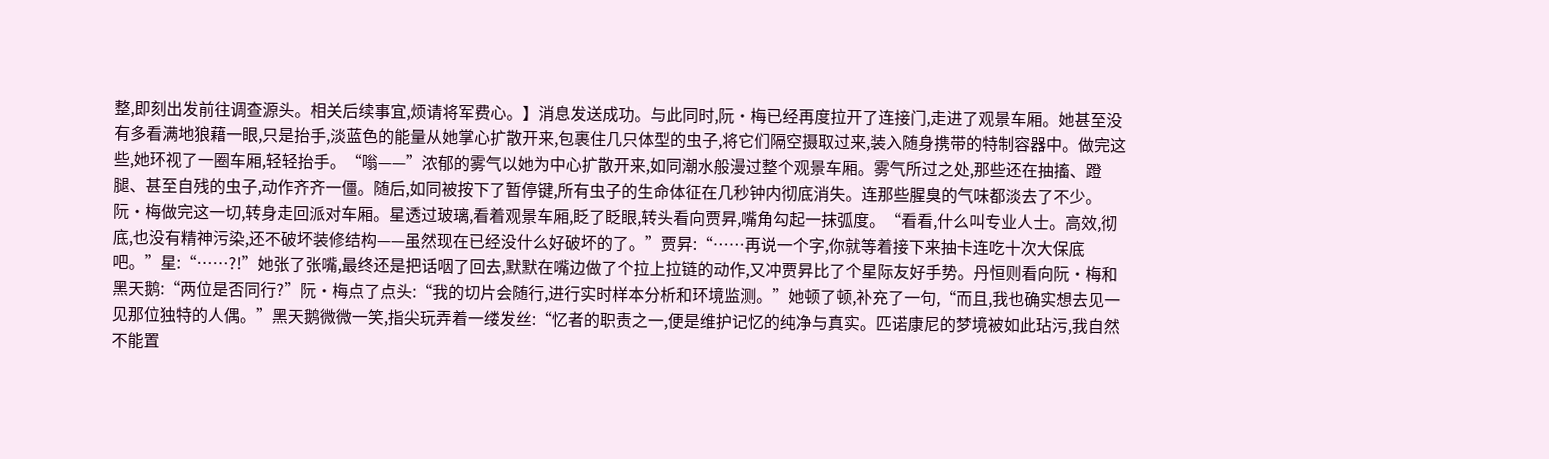整,即刻出发前往调查源头。相关后续事宜,烦请将军费心。】消息发送成功。与此同时,阮·梅已经再度拉开了连接门,走进了观景车厢。她甚至没有多看满地狼藉一眼,只是抬手,淡蓝色的能量从她掌心扩散开来,包裹住几只体型的虫子,将它们隔空摄取过来,装入随身携带的特制容器中。做完这些,她环视了一圈车厢,轻轻抬手。“嗡——”浓郁的雾气以她为中心扩散开来,如同潮水般漫过整个观景车厢。雾气所过之处,那些还在抽搐、蹬腿、甚至自残的虫子,动作齐齐一僵。随后,如同被按下了暂停键,所有虫子的生命体征在几秒钟内彻底消失。连那些腥臭的气味都淡去了不少。阮·梅做完这一切,转身走回派对车厢。星透过玻璃,看着观景车厢,眨了眨眼,转头看向贾昇,嘴角勾起一抹弧度。“看看,什么叫专业人士。高效,彻底,也没有精神污染,还不破坏装修结构——虽然现在已经没什么好破坏的了。”贾昇:“……再说一个字,你就等着接下来抽卡连吃十次大保底吧。”星:“……?!”她张了张嘴,最终还是把话咽了回去,默默在嘴边做了个拉上拉链的动作,又冲贾昇比了个星际友好手势。丹恒则看向阮·梅和黑天鹅:“两位是否同行?”阮·梅点了点头:“我的切片会随行,进行实时样本分析和环境监测。”她顿了顿,补充了一句,“而且,我也确实想去见一见那位独特的人偶。”黑天鹅微微一笑,指尖玩弄着一缕发丝:“忆者的职责之一,便是维护记忆的纯净与真实。匹诺康尼的梦境被如此玷污,我自然不能置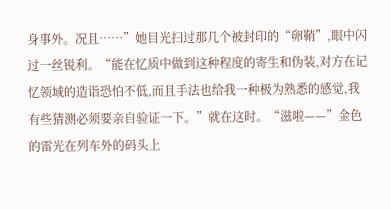身事外。况且……”她目光扫过那几个被封印的“卵鞘”,眼中闪过一丝锐利。“能在忆质中做到这种程度的寄生和伪装,对方在记忆领域的造诣恐怕不低,而且手法也给我一种极为熟悉的感觉,我有些猜测必须要亲自验证一下。”就在这时。“滋啦——”金色的雷光在列车外的码头上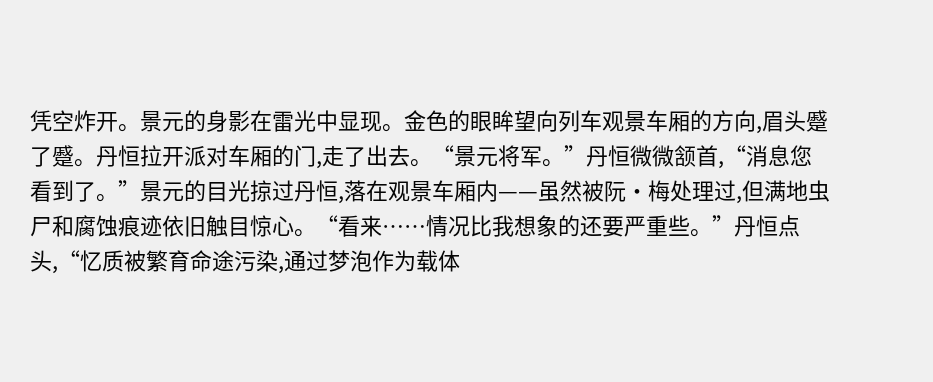凭空炸开。景元的身影在雷光中显现。金色的眼眸望向列车观景车厢的方向,眉头蹙了蹙。丹恒拉开派对车厢的门,走了出去。“景元将军。”丹恒微微颔首,“消息您看到了。”景元的目光掠过丹恒,落在观景车厢内——虽然被阮·梅处理过,但满地虫尸和腐蚀痕迹依旧触目惊心。“看来……情况比我想象的还要严重些。”丹恒点头,“忆质被繁育命途污染,通过梦泡作为载体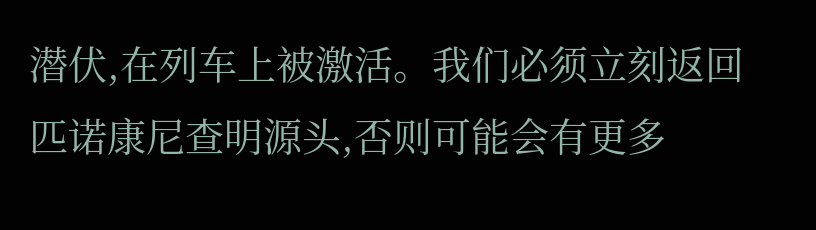潜伏,在列车上被激活。我们必须立刻返回匹诺康尼查明源头,否则可能会有更多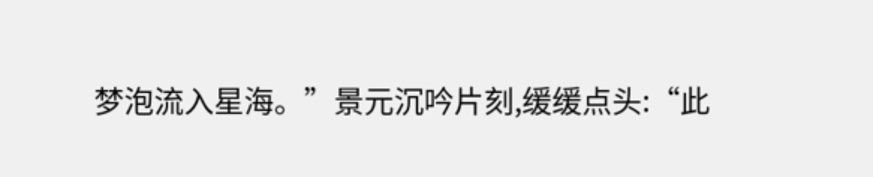梦泡流入星海。”景元沉吟片刻,缓缓点头:“此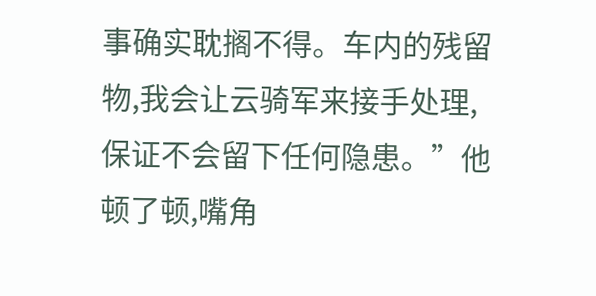事确实耽搁不得。车内的残留物,我会让云骑军来接手处理,保证不会留下任何隐患。”他顿了顿,嘴角